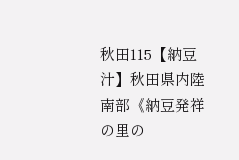秋田115【納豆汁】秋田県内陸南部《納豆発祥の里の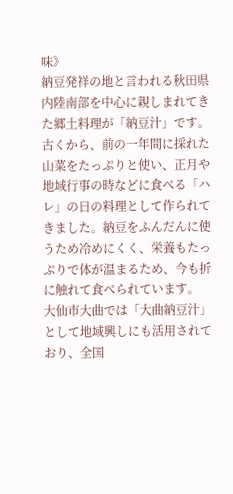味》
納豆発祥の地と言われる秋田県内陸南部を中心に親しまれてきた郷土料理が「納豆汁」です。古くから、前の一年間に採れた山菜をたっぷりと使い、正月や地域行事の時などに食べる「ハレ」の日の料理として作られてきました。納豆をふんだんに使うため冷めにくく、栄養もたっぷりで体が温まるため、今も折に触れて食べられています。
大仙市大曲では「大曲納豆汁」として地域興しにも活用されており、全国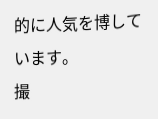的に人気を博しています。
撮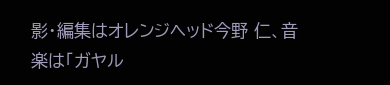影・編集はオレンジヘッド今野 仁、音楽は「ガヤル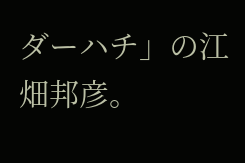ダーハチ」の江畑邦彦。